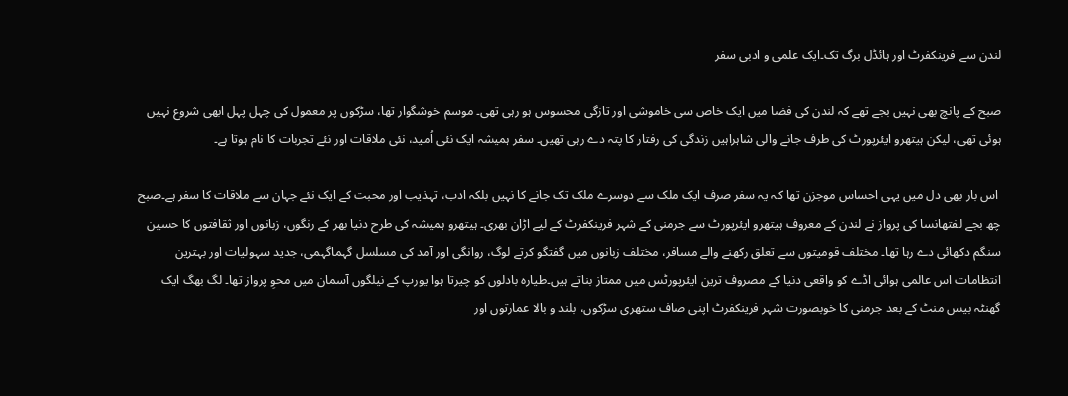لندن سے فرینکفرٹ اور ہائڈل برگ تک۔ایک علمی و ادبی سفر

صبح کے پانچ بھی نہیں بجے تھے کہ لندن کی فضا میں ایک خاص سی خاموشی اور تازگی محسوس ہو رہی تھی۔ موسم خوشگوار تھا، سڑکوں پر معمول کی چہل پہل ابھی شروع نہیں ہوئی تھی، لیکن ہیتھرو ایئرپورٹ کی طرف جانے والی شاہراہیں زندگی کی رفتار کا پتہ دے رہی تھیں۔ سفر ہمیشہ ایک نئی اُمید، نئی ملاقات اور نئے تجربات کا نام ہوتا ہے۔

 اس بار بھی دل میں یہی احساس موجزن تھا کہ یہ سفر صرف ایک ملک سے دوسرے ملک تک جانے کا نہیں بلکہ ادب، تہذیب اور محبت کے ایک نئے جہان سے ملاقات کا سفر ہے۔صبح چھ بجے لفتھانسا کی پرواز نے لندن کے معروف ہیتھرو ایئرپورٹ سے جرمنی کے شہر فرینکفرٹ کے لیے اڑان بھری۔ ہیتھرو ہمیشہ کی طرح دنیا بھر کے رنگوں، زبانوں اور ثقافتوں کا حسین سنگم دکھائی دے رہا تھا۔ مختلف قومیتوں سے تعلق رکھنے والے مسافر، مختلف زبانوں میں گفتگو کرتے لوگ، روانگی اور آمد کی مسلسل گہماگہمی، جدید سہولیات اور بہترین انتظامات اس عالمی ہوائی اڈے کو واقعی دنیا کے مصروف ترین ایئرپورٹس میں ممتاز بناتے ہیں۔طیارہ بادلوں کو چیرتا ہوا یورپ کے نیلگوں آسمان میں محوِ پرواز تھا۔ لگ بھگ ایک گھنٹہ بیس منٹ کے بعد جرمنی کا خوبصورت شہر فرینکفرٹ اپنی صاف ستھری سڑکوں، بلند و بالا عمارتوں اور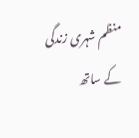منظم شہری زندگی کے ساتھ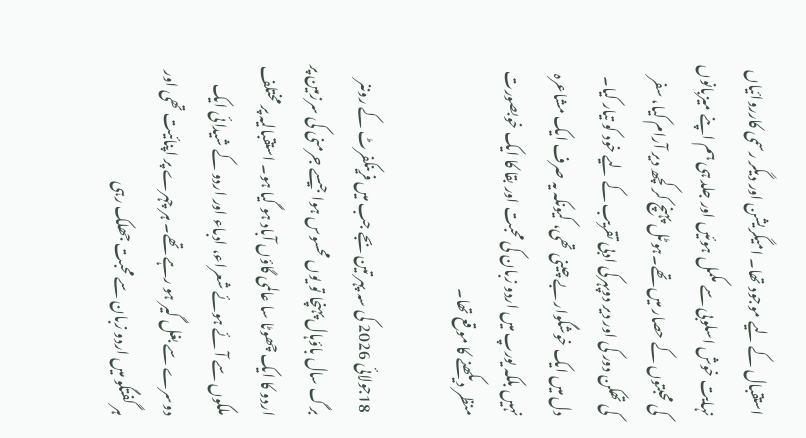استقبال کے لیے موجود تھا۔ امیگریشن اور دیگر رسمی کارروائیاں نہایت خوش اسلوبی سے مکمل ہوئیں اور جلد ہی ہم اپنے میزبانوں کی محبتوں کے حصار میں تھے۔ہوٹل پہنچ کر کچھ دیر آرام کیا، سفر کی تھکن دور کی اور دیر دوپہرکی ادبی تقریب کے لیے خود کو تیار کیا۔ دل میں ایک خوشگوار بے چینی تھی، کیونکہ یہ صرف ایک مشاعرہ نہیں بلکہ یورپ میں اردو زبان کی محبت اور بقا کا ایک خوبصورت منظر دیکھنے کا موقع تھا۔

 18جولائی 2026 کی سہ پہر تین بجے جب میں فرینکفرٹ کے روننر برگ سال باؤہال پہنچا تو یوں محسوس ہوا جیسے جرمنی کی سرزمین پر اردو کا ایک چھوٹا سا عالمی گاؤں آباد ہو گیا ہو۔ استقبالیہ پر مختلف ملکوں سے آئے ہوئے شعراء، ادباء اور اردو کے شیدائی ایک دوسرے سے بغل گیر ہو رہے تھے۔ ہر چہرے پر اپنائیت تھی اور ہر گفتگو میں اردو زبان سے محبت جھلک رہی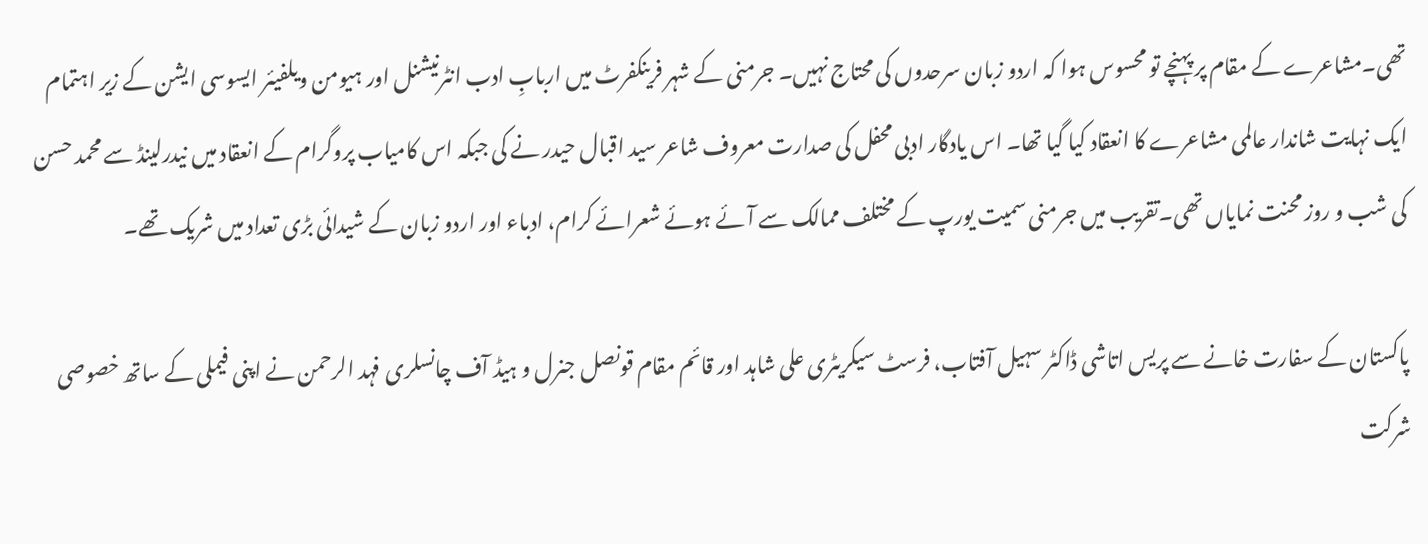تھی۔مشاعرے کے مقام پر پہنچے تو محسوس ہوا کہ اردو زبان سرحدوں کی محتاج نہیں۔ جرمنی کے شہر فرینکفرٹ میں اربابِ ادب انٹرنیشنل اور ہیومن ویلفیئر ایسوسی ایشن کے زیر اہتمام ایک نہایت شاندار عالمی مشاعرے کا انعقاد کیا گیا تھا۔ اس یادگار ادبی محفل کی صدارت معروف شاعر سید اقبال حیدر نے کی جبکہ اس کامیاب پروگرام کے انعقاد میں نیدرلینڈ سے محمد حسن کی شب و روز محنت نمایاں تھی۔تقریب میں جرمنی سمیت یورپ کے مختلف ممالک سے آئے ہوئے شعرائے کرام، ادباء اور اردو زبان کے شیدائی بڑی تعداد میں شریک تھے۔

پاکستان کے سفارت خانے سے پریس اتاشی ڈاکٹر سہیل آفتاب، فرسٹ سیکریٹری علی شاہد اور قائم مقام قونصل جنرل و ہیڈ آف چانسلری فہد الرحمن نے اپنی فیملی کے ساتھ خصوصی شرکت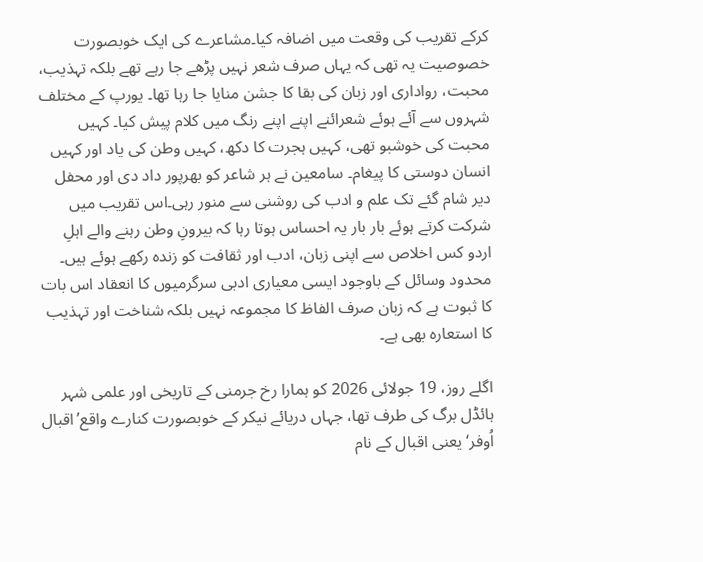کرکے تقریب کی وقعت میں اضافہ کیا۔مشاعرے کی ایک خوبصورت خصوصیت یہ تھی کہ یہاں صرف شعر نہیں پڑھے جا رہے تھے بلکہ تہذیب، محبت، رواداری اور زبان کی بقا کا جشن منایا جا رہا تھا۔ یورپ کے مختلف شہروں سے آئے ہوئے شعرائنے اپنے اپنے رنگ میں کلام پیش کیا۔ کہیں محبت کی خوشبو تھی، کہیں ہجرت کا دکھ، کہیں وطن کی یاد اور کہیں انسان دوستی کا پیغام۔ سامعین نے ہر شاعر کو بھرپور داد دی اور محفل دیر شام گئے تک علم و ادب کی روشنی سے منور رہی۔اس تقریب میں شرکت کرتے ہوئے بار بار یہ احساس ہوتا رہا کہ بیرونِ وطن رہنے والے اہلِ اردو کس اخلاص سے اپنی زبان، ادب اور ثقافت کو زندہ رکھے ہوئے ہیں۔ محدود وسائل کے باوجود ایسی معیاری ادبی سرگرمیوں کا انعقاد اس بات کا ثبوت ہے کہ زبان صرف الفاظ کا مجموعہ نہیں بلکہ شناخت اور تہذیب کا استعارہ بھی ہے۔

اگلے روز، 19 جولائی 2026 کو ہمارا رخ جرمنی کے تاریخی اور علمی شہر ہائڈل برگ کی طرف تھا، جہاں دریائے نیکر کے خوبصورت کنارے واقع’اقبال اُوفر‘ یعنی اقبال کے نام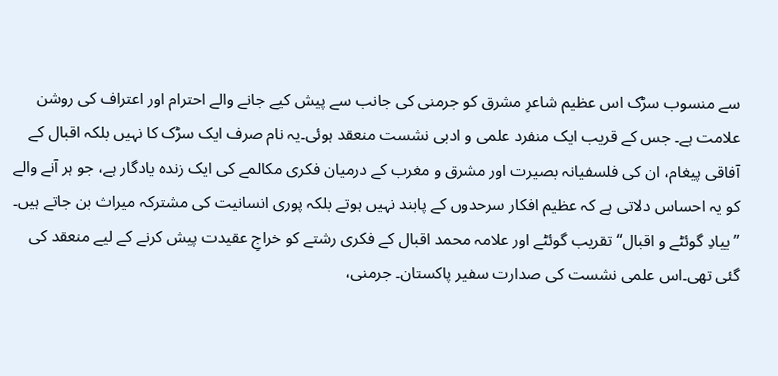سے منسوب سڑک اس عظیم شاعرِ مشرق کو جرمنی کی جانب سے پیش کیے جانے والے احترام اور اعتراف کی روشن علامت ہے۔ جس کے قریب ایک منفرد علمی و ادبی نشست منعقد ہوئی۔یہ نام صرف ایک سڑک کا نہیں بلکہ اقبال کے آفاقی پیغام، ان کی فلسفیانہ بصیرت اور مشرق و مغرب کے درمیان فکری مکالمے کی ایک زندہ یادگار ہے، جو ہر آنے والے کو یہ احساس دلاتی ہے کہ عظیم افکار سرحدوں کے پابند نہیں ہوتے بلکہ پوری انسانیت کی مشترکہ میراث بن جاتے ہیں۔ ”ییادِ گوئٹے و اقبال“ تقریب گوئٹے اور علامہ محمد اقبال کے فکری رشتے کو خراجِ عقیدت پیش کرنے کے لیے منعقد کی گئی تھی۔اس علمی نشست کی صدارت سفیر پاکستان۔ جرمنی،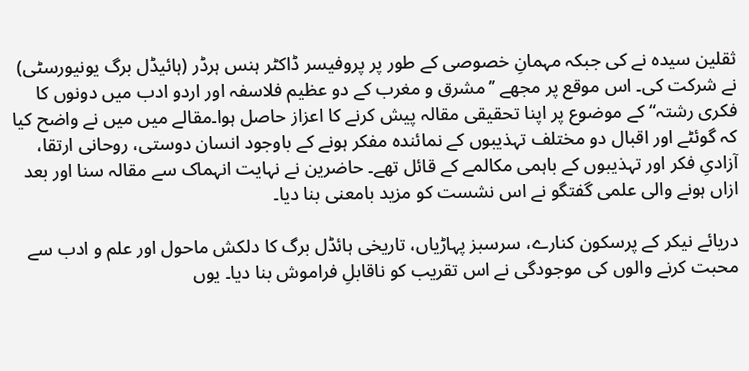ثقلین سیدہ نے کی جبکہ مہمانِ خصوصی کے طور پر پروفیسر ڈاکٹر ہنس ہرڈر (ہائیڈل برگ یونیورسٹی) نے شرکت کی۔ اس موقع پر مجھے ’’مشرق و مغرب کے دو عظیم فلاسفہ اور اردو ادب میں دونوں کا فکری رشتہ“کے موضوع پر اپنا تحقیقی مقالہ پیش کرنے کا اعزاز حاصل ہوا۔مقالے میں میں نے واضح کیا کہ گوئٹے اور اقبال دو مختلف تہذیبوں کے نمائندہ مفکر ہونے کے باوجود انسان دوستی، روحانی ارتقا، آزادیِ فکر اور تہذیبوں کے باہمی مکالمے کے قائل تھے۔ حاضرین نے نہایت انہماک سے مقالہ سنا اور بعد ازاں ہونے والی علمی گفتگو نے اس نشست کو مزید بامعنی بنا دیا۔

دریائے نیکر کے پرسکون کنارے، سرسبز پہاڑیاں، تاریخی ہائڈل برگ کا دلکش ماحول اور علم و ادب سے محبت کرنے والوں کی موجودگی نے اس تقریب کو ناقابلِ فراموش بنا دیا۔ یوں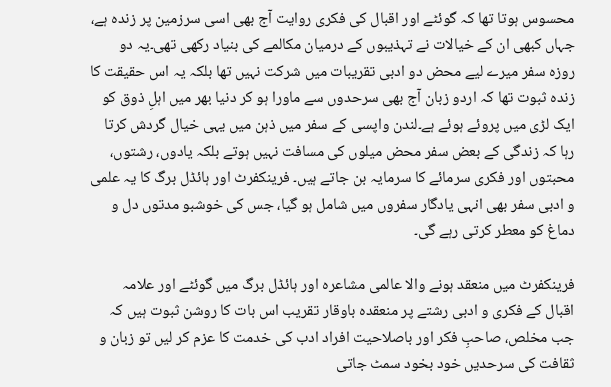محسوس ہوتا تھا کہ گوئٹے اور اقبال کی فکری روایت آج بھی اسی سرزمین پر زندہ ہے، جہاں کبھی ان کے خیالات نے تہذیبوں کے درمیان مکالمے کی بنیاد رکھی تھی۔یہ دو روزہ سفر میرے لیے محض دو ادبی تقریبات میں شرکت نہیں تھا بلکہ یہ اس حقیقت کا زندہ ثبوت تھا کہ اردو زبان آج بھی سرحدوں سے ماورا ہو کر دنیا بھر میں اہلِ ذوق کو ایک لڑی میں پروئے ہوئے ہے۔لندن واپسی کے سفر میں ذہن میں یہی خیال گردش کرتا رہا کہ زندگی کے بعض سفر محض میلوں کی مسافت نہیں ہوتے بلکہ یادوں، رشتوں، محبتوں اور فکری سرمائے کا سرمایہ بن جاتے ہیں۔ فرینکفرٹ اور ہائڈل برگ کا یہ علمی و ادبی سفر بھی انہی یادگار سفروں میں شامل ہو گیا، جس کی خوشبو مدتوں دل و دماغ کو معطر کرتی رہے گی۔

فرینکفرٹ میں منعقد ہونے والا عالمی مشاعرہ اور ہائڈل برگ میں گوئٹے اور علامہ اقبال کے فکری و ادبی رشتے پر منعقدہ باوقار تقریب اس بات کا روشن ثبوت ہیں کہ جب مخلص، صاحبِ فکر اور باصلاحیت افراد ادب کی خدمت کا عزم کر لیں تو زبان و ثقافت کی سرحدیں خود بخود سمٹ جاتی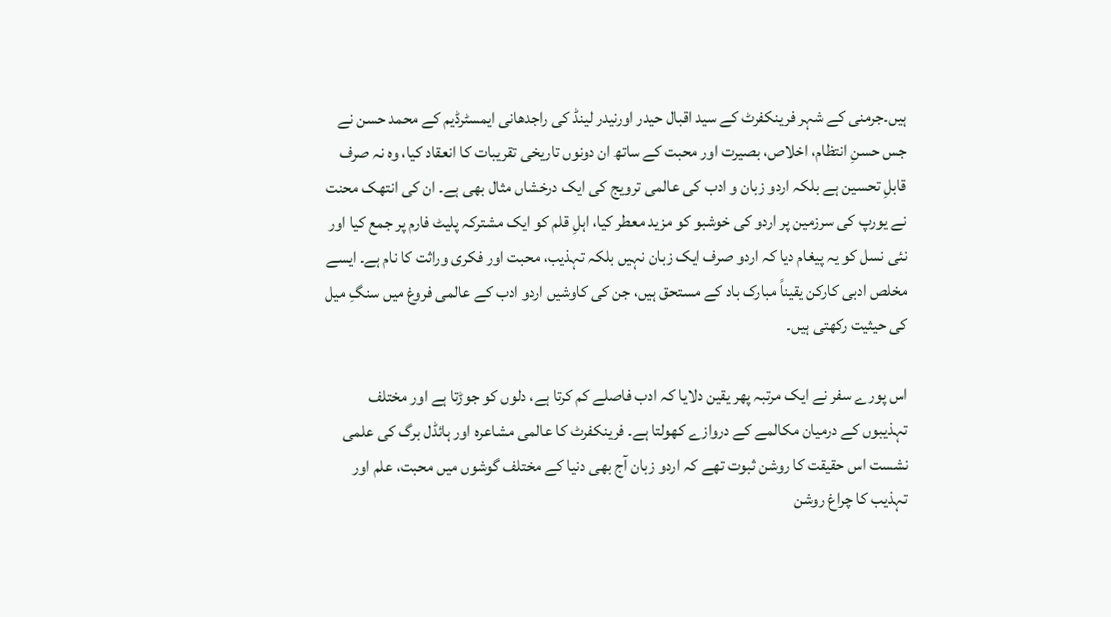ہیں۔جرمنی کے شہر فرینکفرٹ کے سید اقبال حیدر اورنیدر لینڈ کی راجدھانی ایمسٹرڈیم کے محمد حسن نے جس حسنِ انتظام، اخلاص، بصیرت اور محبت کے ساتھ ان دونوں تاریخی تقریبات کا انعقاد کیا، وہ نہ صرف قابلِ تحسین ہے بلکہ اردو زبان و ادب کی عالمی ترویج کی ایک درخشاں مثال بھی ہے۔ ان کی انتھک محنت نے یورپ کی سرزمین پر اردو کی خوشبو کو مزید معطر کیا، اہلِ قلم کو ایک مشترکہ پلیٹ فارم پر جمع کیا اور نئی نسل کو یہ پیغام دیا کہ اردو صرف ایک زبان نہیں بلکہ تہذیب، محبت اور فکری وراثت کا نام ہے۔ ایسے مخلص ادبی کارکن یقیناً مبارک باد کے مستحق ہیں، جن کی کاوشیں اردو ادب کے عالمی فروغ میں سنگِ میل کی حیثیت رکھتی ہیں۔

اس پورے سفر نے ایک مرتبہ پھر یقین دلایا کہ ادب فاصلے کم کرتا ہے، دلوں کو جوڑتا ہے اور مختلف تہذیبوں کے درمیان مکالمے کے دروازے کھولتا ہے۔ فرینکفرٹ کا عالمی مشاعرہ اور ہائڈل برگ کی علمی نشست اس حقیقت کا روشن ثبوت تھے کہ اردو زبان آج بھی دنیا کے مختلف گوشوں میں محبت، علم اور تہذیب کا چراغ روشن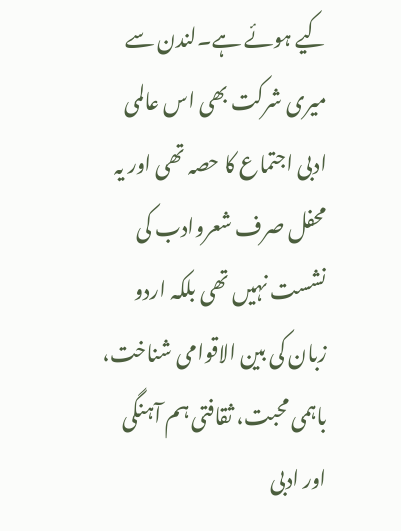کیے ہوئے ہے۔لندن سے میری شرکت بھی اس عالمی ادبی اجتماع کا حصہ تھی اور یہ محفل صرف شعروادب کی نشست نہیں تھی بلکہ اردو زبان کی بین الاقوامی شناخت، باہمی محبت، ثقافتی ہم آہنگی اور ادبی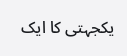یکجہتی کا ایک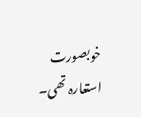خوبصورت استعارہ تھی۔